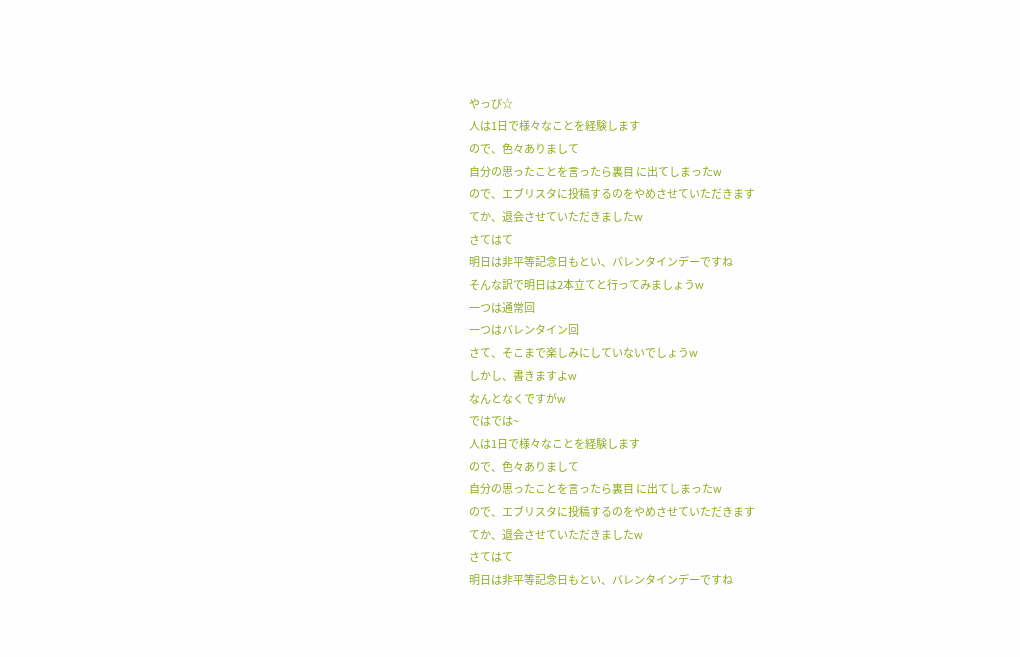やっぴ☆
人は1日で様々なことを経験します
ので、色々ありまして
自分の思ったことを言ったら裏目 に出てしまったw
ので、エブリスタに投稿するのをやめさせていただきます
てか、退会させていただきましたw
さてはて
明日は非平等記念日もとい、バレンタインデーですね
そんな訳で明日は2本立てと行ってみましょうw
一つは通常回
一つはバレンタイン回
さて、そこまで楽しみにしていないでしょうw
しかし、書きますよw
なんとなくですがw
ではでは~
人は1日で様々なことを経験します
ので、色々ありまして
自分の思ったことを言ったら裏目 に出てしまったw
ので、エブリスタに投稿するのをやめさせていただきます
てか、退会させていただきましたw
さてはて
明日は非平等記念日もとい、バレンタインデーですね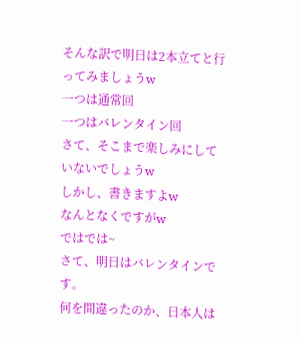そんな訳で明日は2本立てと行ってみましょうw
一つは通常回
一つはバレンタイン回
さて、そこまで楽しみにしていないでしょうw
しかし、書きますよw
なんとなくですがw
ではでは~
さて、明日はバレンタインです。
何を間違ったのか、日本人は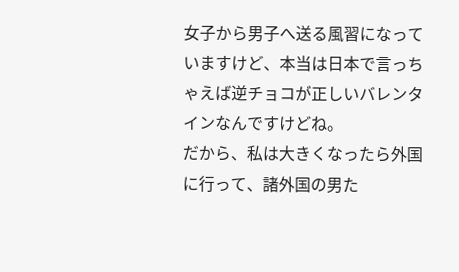女子から男子へ送る風習になっていますけど、本当は日本で言っちゃえば逆チョコが正しいバレンタインなんですけどね。
だから、私は大きくなったら外国に行って、諸外国の男た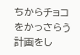ちからチョコをかっさらう計画をし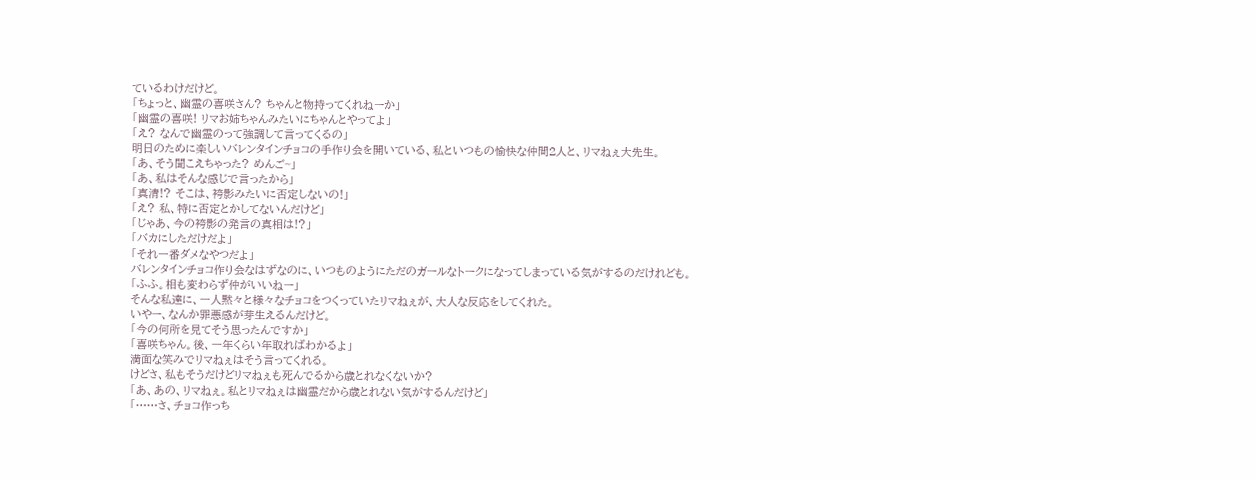ているわけだけど。
「ちょっと、幽霊の喜咲さん? ちゃんと物持ってくれねーか」
「幽霊の喜咲! リマお姉ちゃんみたいにちゃんとやってよ」
「え? なんで幽霊のって強調して言ってくるの」
明日のために楽しいバレンタインチョコの手作り会を開いている、私といつもの愉快な仲間2人と、リマねぇ大先生。
「あ、そう聞こえちゃった? めんご~」
「あ、私はそんな感じで言ったから」
「真清!? そこは、袴影みたいに否定しないの!」
「え? 私、特に否定とかしてないんだけど」
「じゃあ、今の袴影の発言の真相は!?」
「バカにしただけだよ」
「それ一番ダメなやつだよ」
バレンタインチョコ作り会なはずなのに、いつものようにただのガールなトークになってしまっている気がするのだけれども。
「ふふ。相も変わらず仲がいいねー」
そんな私達に、一人黙々と様々なチョコをつくっていたリマねぇが、大人な反応をしてくれた。
いやー、なんか罪悪感が芽生えるんだけど。
「今の何所を見てそう思ったんですか」
「喜咲ちゃん。後、一年くらい年取ればわかるよ」
満面な笑みでリマねぇはそう言ってくれる。
けどさ、私もそうだけどリマねぇも死んでるから歳とれなくないか?
「あ、あの、リマねぇ。私とリマねぇは幽霊だから歳とれない気がするんだけど」
「……さ、チョコ作っち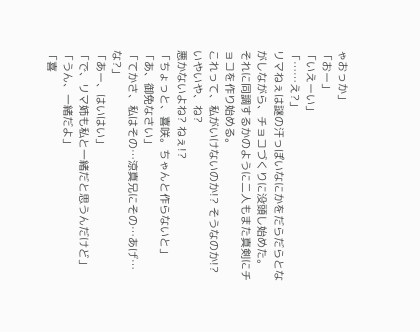ゃおっか」
「おー」
「いえーい」
「……え?」
リマねぇは謎の汗っぽいなにかをだらだらとながしながら、チョコづくりに没頭し始めた。
それに同調するかのように二人もまた真剣にチョコを作り始める。
これって、私がいけないのか!? そうなのか!?
いやいや、ね?
悪かないよね? ねぇ!?
「ちょっと、喜咲。ちゃんと作らないと」
「あ、御免なさい」
「てかさ、私はその…涼真兄にその…あげ…な?」
「あー、はいはい」
「で、リマ姉も私と一緒だと思うんだけど」
「うん、一緒だよ」
「喜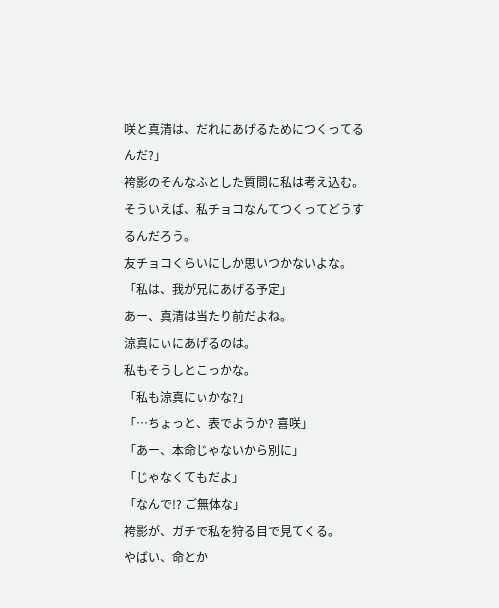咲と真清は、だれにあげるためにつくってるんだ?」
袴影のそんなふとした質問に私は考え込む。
そういえば、私チョコなんてつくってどうするんだろう。
友チョコくらいにしか思いつかないよな。
「私は、我が兄にあげる予定」
あー、真清は当たり前だよね。
涼真にぃにあげるのは。
私もそうしとこっかな。
「私も涼真にぃかな?」
「…ちょっと、表でようか? 喜咲」
「あー、本命じゃないから別に」
「じゃなくてもだよ」
「なんで!? ご無体な」
袴影が、ガチで私を狩る目で見てくる。
やばい、命とか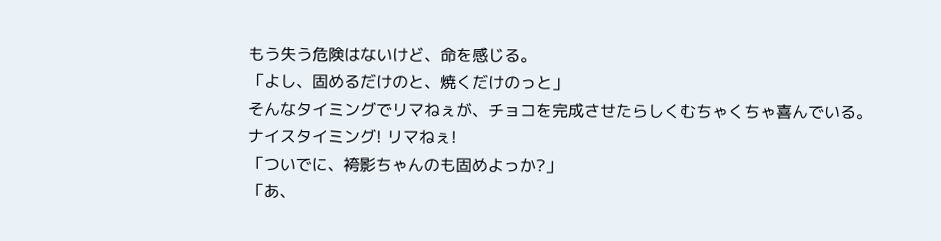もう失う危険はないけど、命を感じる。
「よし、固めるだけのと、焼くだけのっと」
そんなタイミングでリマねぇが、チョコを完成させたらしくむちゃくちゃ喜んでいる。
ナイスタイミング! リマねぇ!
「ついでに、袴影ちゃんのも固めよっか?」
「あ、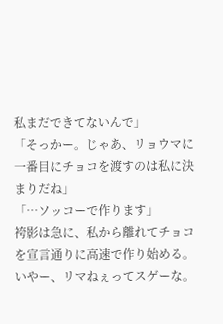私まだできてないんで」
「そっかー。じゃあ、リョウマに一番目にチョコを渡すのは私に決まりだね」
「…ソッコーで作ります」
袴影は急に、私から離れてチョコを宣言通りに高速で作り始める。
いやー、リマねぇってスゲーな。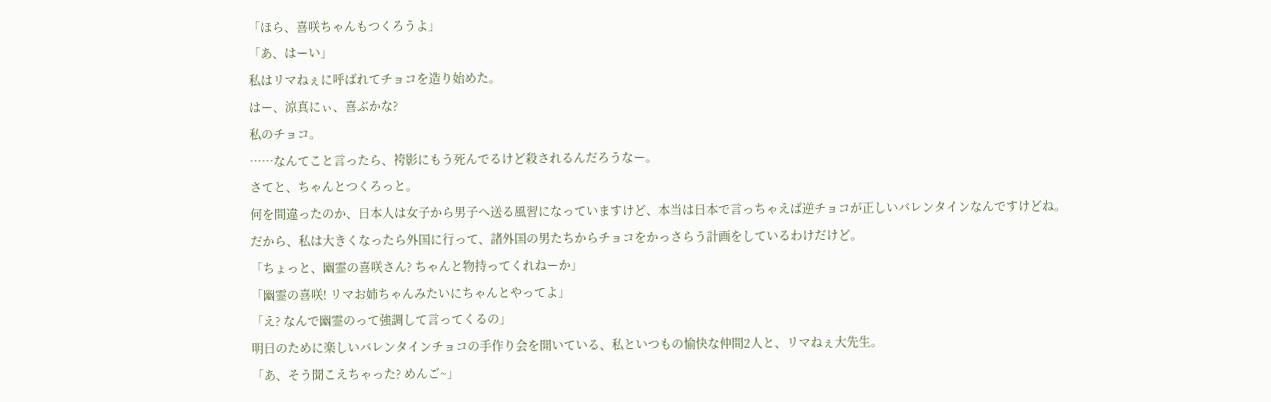「ほら、喜咲ちゃんもつくろうよ」
「あ、はーい」
私はリマねぇに呼ばれてチョコを造り始めた。
はー、涼真にぃ、喜ぶかな?
私のチョコ。
……なんてこと言ったら、袴影にもう死んでるけど殺されるんだろうなー。
さてと、ちゃんとつくろっと。
何を間違ったのか、日本人は女子から男子へ送る風習になっていますけど、本当は日本で言っちゃえば逆チョコが正しいバレンタインなんですけどね。
だから、私は大きくなったら外国に行って、諸外国の男たちからチョコをかっさらう計画をしているわけだけど。
「ちょっと、幽霊の喜咲さん? ちゃんと物持ってくれねーか」
「幽霊の喜咲! リマお姉ちゃんみたいにちゃんとやってよ」
「え? なんで幽霊のって強調して言ってくるの」
明日のために楽しいバレンタインチョコの手作り会を開いている、私といつもの愉快な仲間2人と、リマねぇ大先生。
「あ、そう聞こえちゃった? めんご~」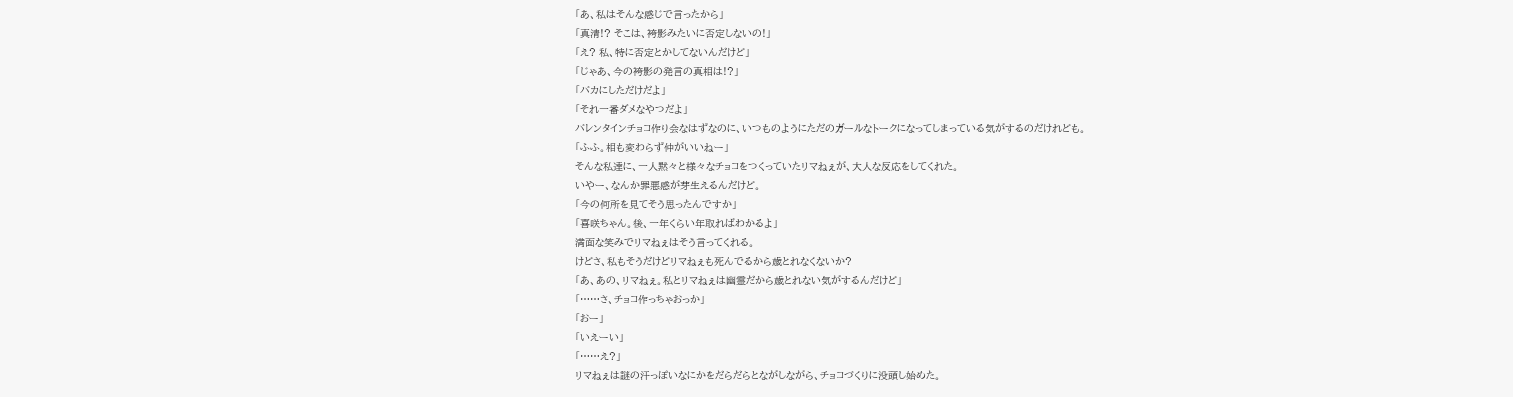「あ、私はそんな感じで言ったから」
「真清!? そこは、袴影みたいに否定しないの!」
「え? 私、特に否定とかしてないんだけど」
「じゃあ、今の袴影の発言の真相は!?」
「バカにしただけだよ」
「それ一番ダメなやつだよ」
バレンタインチョコ作り会なはずなのに、いつものようにただのガールなトークになってしまっている気がするのだけれども。
「ふふ。相も変わらず仲がいいねー」
そんな私達に、一人黙々と様々なチョコをつくっていたリマねぇが、大人な反応をしてくれた。
いやー、なんか罪悪感が芽生えるんだけど。
「今の何所を見てそう思ったんですか」
「喜咲ちゃん。後、一年くらい年取ればわかるよ」
満面な笑みでリマねぇはそう言ってくれる。
けどさ、私もそうだけどリマねぇも死んでるから歳とれなくないか?
「あ、あの、リマねぇ。私とリマねぇは幽霊だから歳とれない気がするんだけど」
「……さ、チョコ作っちゃおっか」
「おー」
「いえーい」
「……え?」
リマねぇは謎の汗っぽいなにかをだらだらとながしながら、チョコづくりに没頭し始めた。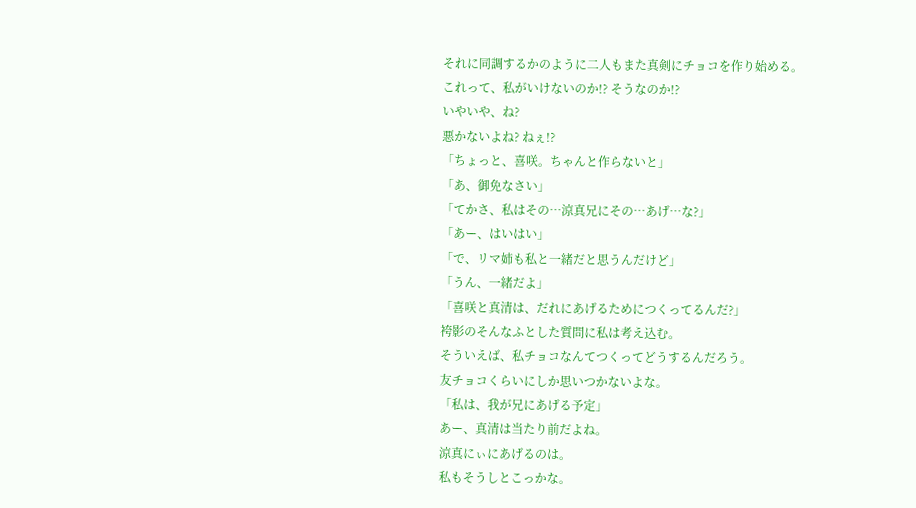それに同調するかのように二人もまた真剣にチョコを作り始める。
これって、私がいけないのか!? そうなのか!?
いやいや、ね?
悪かないよね? ねぇ!?
「ちょっと、喜咲。ちゃんと作らないと」
「あ、御免なさい」
「てかさ、私はその…涼真兄にその…あげ…な?」
「あー、はいはい」
「で、リマ姉も私と一緒だと思うんだけど」
「うん、一緒だよ」
「喜咲と真清は、だれにあげるためにつくってるんだ?」
袴影のそんなふとした質問に私は考え込む。
そういえば、私チョコなんてつくってどうするんだろう。
友チョコくらいにしか思いつかないよな。
「私は、我が兄にあげる予定」
あー、真清は当たり前だよね。
涼真にぃにあげるのは。
私もそうしとこっかな。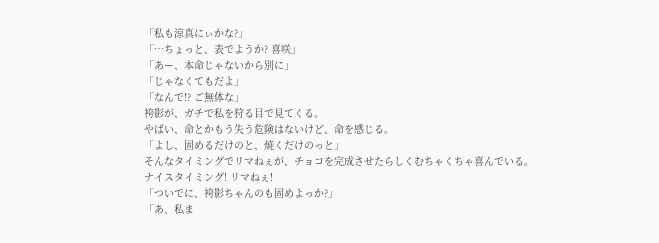「私も涼真にぃかな?」
「…ちょっと、表でようか? 喜咲」
「あー、本命じゃないから別に」
「じゃなくてもだよ」
「なんで!? ご無体な」
袴影が、ガチで私を狩る目で見てくる。
やばい、命とかもう失う危険はないけど、命を感じる。
「よし、固めるだけのと、焼くだけのっと」
そんなタイミングでリマねぇが、チョコを完成させたらしくむちゃくちゃ喜んでいる。
ナイスタイミング! リマねぇ!
「ついでに、袴影ちゃんのも固めよっか?」
「あ、私ま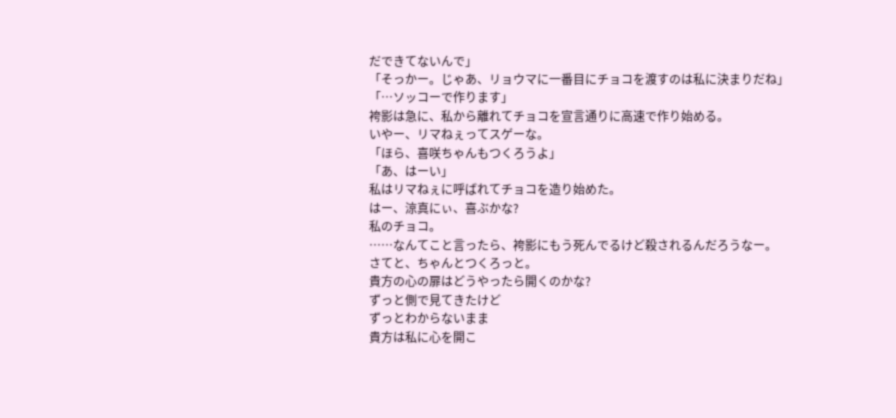だできてないんで」
「そっかー。じゃあ、リョウマに一番目にチョコを渡すのは私に決まりだね」
「…ソッコーで作ります」
袴影は急に、私から離れてチョコを宣言通りに高速で作り始める。
いやー、リマねぇってスゲーな。
「ほら、喜咲ちゃんもつくろうよ」
「あ、はーい」
私はリマねぇに呼ばれてチョコを造り始めた。
はー、涼真にぃ、喜ぶかな?
私のチョコ。
……なんてこと言ったら、袴影にもう死んでるけど殺されるんだろうなー。
さてと、ちゃんとつくろっと。
貴方の心の扉はどうやったら開くのかな?
ずっと側で見てきたけど
ずっとわからないまま
貴方は私に心を開こ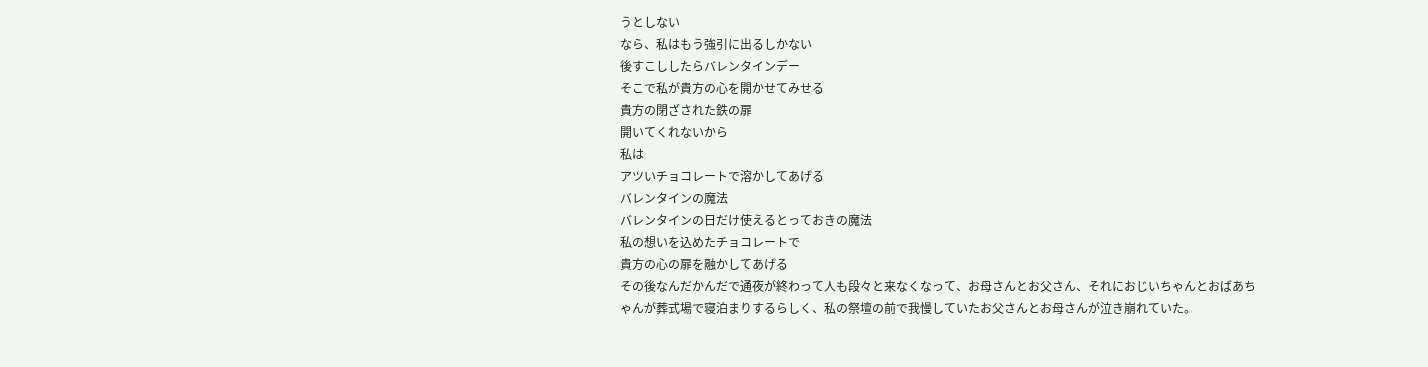うとしない
なら、私はもう強引に出るしかない
後すこししたらバレンタインデー
そこで私が貴方の心を開かせてみせる
貴方の閉ざされた鉄の扉
開いてくれないから
私は
アツいチョコレートで溶かしてあげる
バレンタインの魔法
バレンタインの日だけ使えるとっておきの魔法
私の想いを込めたチョコレートで
貴方の心の扉を融かしてあげる
その後なんだかんだで通夜が終わって人も段々と来なくなって、お母さんとお父さん、それにおじいちゃんとおばあちゃんが葬式場で寝泊まりするらしく、私の祭壇の前で我慢していたお父さんとお母さんが泣き崩れていた。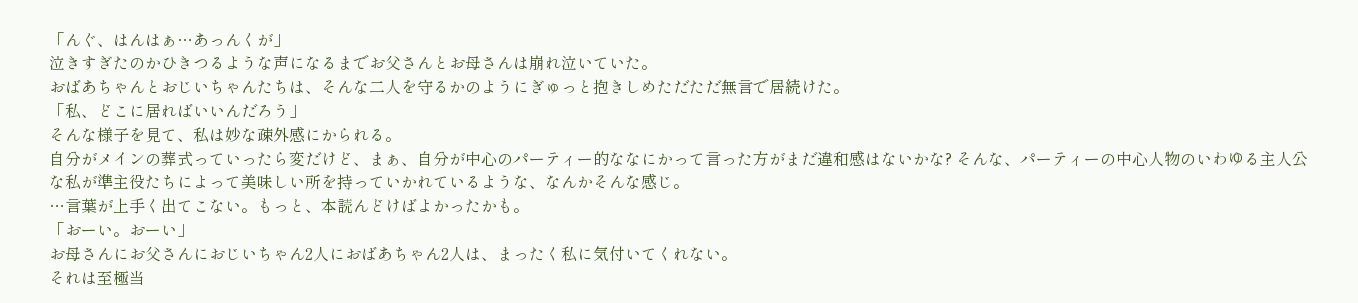「んぐ、はんはぁ…あっんくが」
泣きすぎたのかひきつるような声になるまでお父さんとお母さんは崩れ泣いていた。
おばあちゃんとおじいちゃんたちは、そんな二人を守るかのようにぎゅっと抱きしめただただ無言で居続けた。
「私、どこに居ればいいんだろう」
そんな様子を見て、私は妙な疎外感にかられる。
自分がメインの葬式っていったら変だけど、まぁ、自分が中心のパーティー的ななにかって言った方がまだ違和感はないかな? そんな、パーティーの中心人物のいわゆる主人公な私が準主役たちによって美味しい所を持っていかれているような、なんかそんな感じ。
…言葉が上手く出てこない。もっと、本読んどけばよかったかも。
「おーい。おーい」
お母さんにお父さんにおじいちゃん2人におばあちゃん2人は、まったく私に気付いてくれない。
それは至極当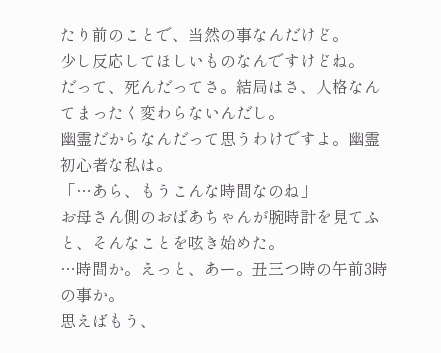たり前のことで、当然の事なんだけど。
少し反応してほしいものなんですけどね。
だって、死んだってさ。結局はさ、人格なんてまったく変わらないんだし。
幽霊だからなんだって思うわけですよ。幽霊初心者な私は。
「…あら、もうこんな時間なのね」
お母さん側のおばあちゃんが腕時計を見てふと、そんなことを呟き始めた。
…時間か。えっと、あー。丑三つ時の午前3時の事か。
思えばもう、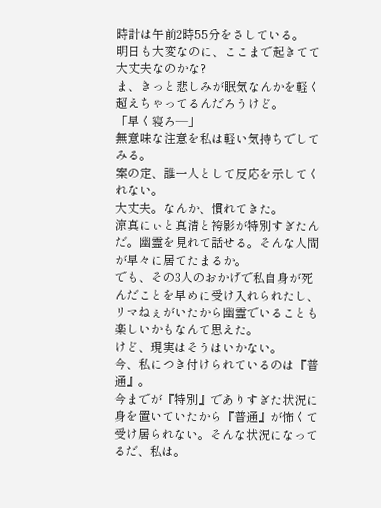時計は午前2時55分をさしている。
明日も大変なのに、ここまで起きてて大丈夫なのかな?
ま、きっと悲しみが眠気なんかを軽く超えちゃってるんだろうけど。
「早く寝ろ―」
無意味な注意を私は軽い気持ちでしてみる。
案の定、誰一人として反応を示してくれない。
大丈夫。なんか、慣れてきた。
涼真にぃと真清と袴影が特別すぎたんだ。幽霊を見れて話せる。そんな人間が早々に居てたまるか。
でも、その3人のおかげで私自身が死んだことを早めに受け入れられたし、リマねぇがいたから幽霊でいることも楽しいかもなんて思えた。
けど、現実はそうはいかない。
今、私につき付けられているのは『普通』。
今までが『特別』でありすぎた状況に身を置いていたから『普通』が怖くて受け居られない。そんな状況になってるだ、私は。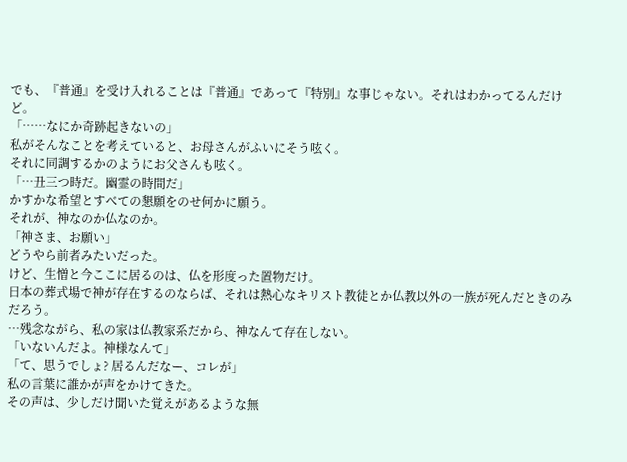でも、『普通』を受け入れることは『普通』であって『特別』な事じゃない。それはわかってるんだけど。
「……なにか奇跡起きないの」
私がそんなことを考えていると、お母さんがふいにそう呟く。
それに同調するかのようにお父さんも呟く。
「…丑三つ時だ。幽霊の時間だ」
かすかな希望とすべての懇願をのせ何かに願う。
それが、神なのか仏なのか。
「神さま、お願い」
どうやら前者みたいだった。
けど、生憎と今ここに居るのは、仏を形度った置物だけ。
日本の葬式場で神が存在するのならば、それは熱心なキリスト教徒とか仏教以外の一族が死んだときのみだろう。
…残念ながら、私の家は仏教家系だから、神なんて存在しない。
「いないんだよ。神様なんて」
「て、思うでしょ? 居るんだなー、コレが」
私の言葉に誰かが声をかけてきた。
その声は、少しだけ聞いた覚えがあるような無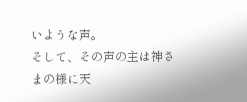いような声。
そして、その声の主は神さまの様に天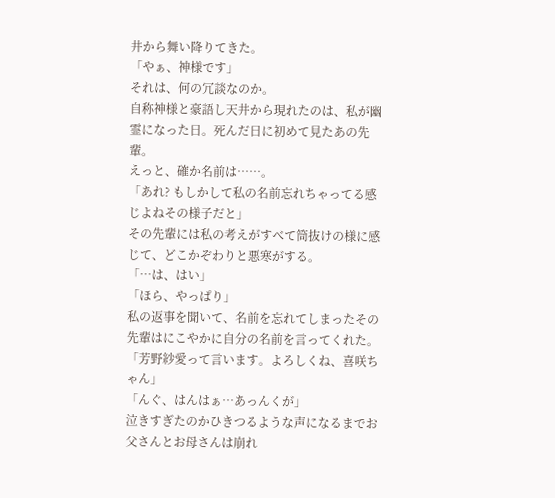井から舞い降りてきた。
「やぁ、神様です」
それは、何の冗談なのか。
自称神様と豪語し天井から現れたのは、私が幽霊になった日。死んだ日に初めて見たあの先輩。
えっと、確か名前は……。
「あれ? もしかして私の名前忘れちゃってる感じよねその様子だと」
その先輩には私の考えがすべて筒抜けの様に感じて、どこかぞわりと悪寒がする。
「…は、はい」
「ほら、やっぱり」
私の返事を聞いて、名前を忘れてしまったその先輩はにこやかに自分の名前を言ってくれた。
「芳野紗愛って言います。よろしくね、喜咲ちゃん」
「んぐ、はんはぁ…あっんくが」
泣きすぎたのかひきつるような声になるまでお父さんとお母さんは崩れ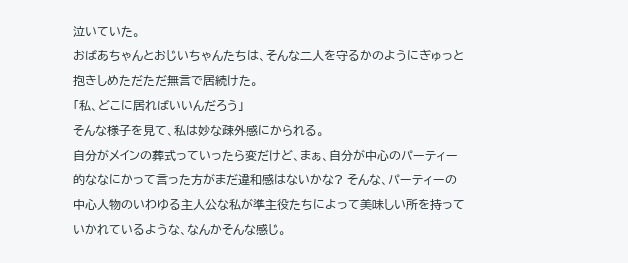泣いていた。
おばあちゃんとおじいちゃんたちは、そんな二人を守るかのようにぎゅっと抱きしめただただ無言で居続けた。
「私、どこに居ればいいんだろう」
そんな様子を見て、私は妙な疎外感にかられる。
自分がメインの葬式っていったら変だけど、まぁ、自分が中心のパーティー的ななにかって言った方がまだ違和感はないかな? そんな、パーティーの中心人物のいわゆる主人公な私が準主役たちによって美味しい所を持っていかれているような、なんかそんな感じ。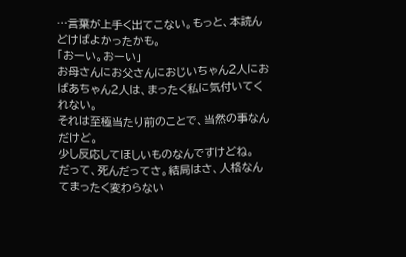…言葉が上手く出てこない。もっと、本読んどけばよかったかも。
「おーい。おーい」
お母さんにお父さんにおじいちゃん2人におばあちゃん2人は、まったく私に気付いてくれない。
それは至極当たり前のことで、当然の事なんだけど。
少し反応してほしいものなんですけどね。
だって、死んだってさ。結局はさ、人格なんてまったく変わらない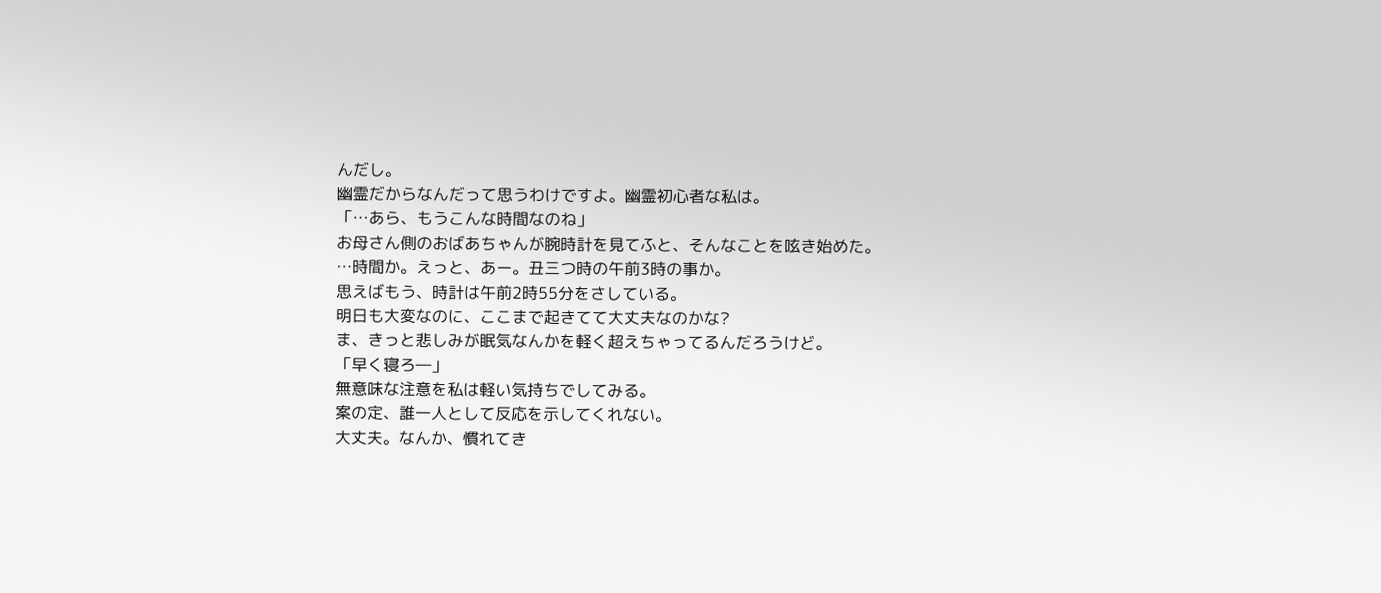んだし。
幽霊だからなんだって思うわけですよ。幽霊初心者な私は。
「…あら、もうこんな時間なのね」
お母さん側のおばあちゃんが腕時計を見てふと、そんなことを呟き始めた。
…時間か。えっと、あー。丑三つ時の午前3時の事か。
思えばもう、時計は午前2時55分をさしている。
明日も大変なのに、ここまで起きてて大丈夫なのかな?
ま、きっと悲しみが眠気なんかを軽く超えちゃってるんだろうけど。
「早く寝ろ―」
無意味な注意を私は軽い気持ちでしてみる。
案の定、誰一人として反応を示してくれない。
大丈夫。なんか、慣れてき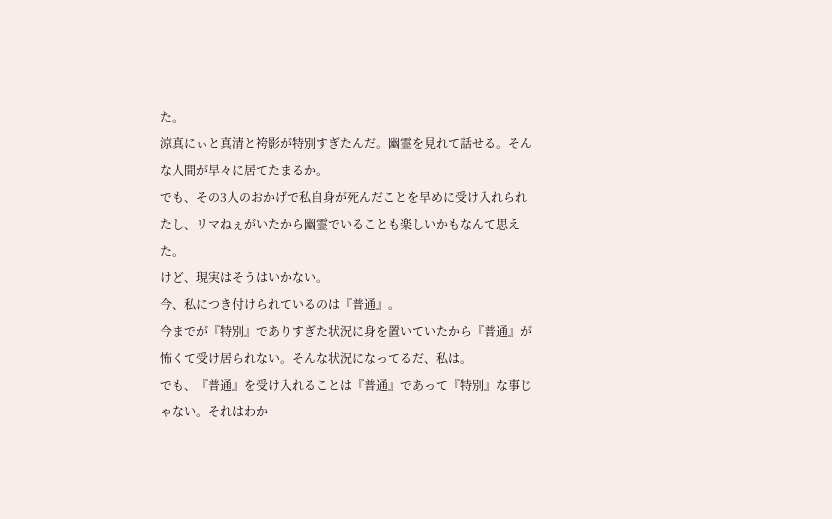た。
涼真にぃと真清と袴影が特別すぎたんだ。幽霊を見れて話せる。そんな人間が早々に居てたまるか。
でも、その3人のおかげで私自身が死んだことを早めに受け入れられたし、リマねぇがいたから幽霊でいることも楽しいかもなんて思えた。
けど、現実はそうはいかない。
今、私につき付けられているのは『普通』。
今までが『特別』でありすぎた状況に身を置いていたから『普通』が怖くて受け居られない。そんな状況になってるだ、私は。
でも、『普通』を受け入れることは『普通』であって『特別』な事じゃない。それはわか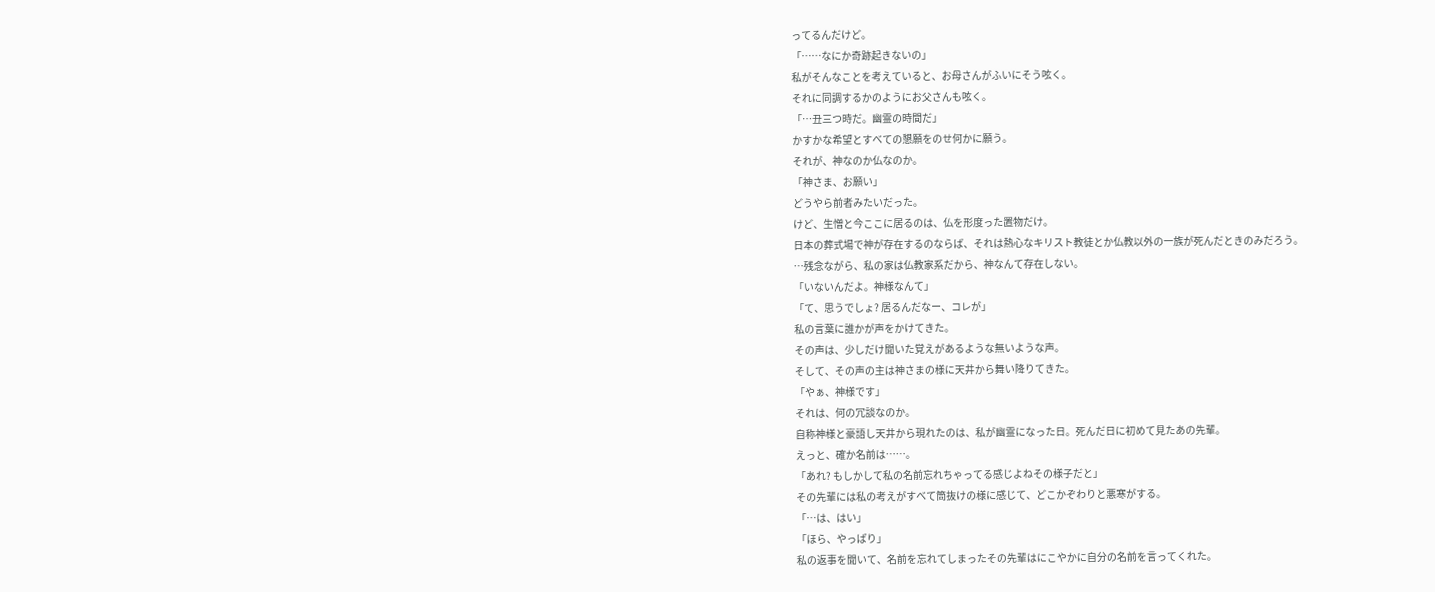ってるんだけど。
「……なにか奇跡起きないの」
私がそんなことを考えていると、お母さんがふいにそう呟く。
それに同調するかのようにお父さんも呟く。
「…丑三つ時だ。幽霊の時間だ」
かすかな希望とすべての懇願をのせ何かに願う。
それが、神なのか仏なのか。
「神さま、お願い」
どうやら前者みたいだった。
けど、生憎と今ここに居るのは、仏を形度った置物だけ。
日本の葬式場で神が存在するのならば、それは熱心なキリスト教徒とか仏教以外の一族が死んだときのみだろう。
…残念ながら、私の家は仏教家系だから、神なんて存在しない。
「いないんだよ。神様なんて」
「て、思うでしょ? 居るんだなー、コレが」
私の言葉に誰かが声をかけてきた。
その声は、少しだけ聞いた覚えがあるような無いような声。
そして、その声の主は神さまの様に天井から舞い降りてきた。
「やぁ、神様です」
それは、何の冗談なのか。
自称神様と豪語し天井から現れたのは、私が幽霊になった日。死んだ日に初めて見たあの先輩。
えっと、確か名前は……。
「あれ? もしかして私の名前忘れちゃってる感じよねその様子だと」
その先輩には私の考えがすべて筒抜けの様に感じて、どこかぞわりと悪寒がする。
「…は、はい」
「ほら、やっぱり」
私の返事を聞いて、名前を忘れてしまったその先輩はにこやかに自分の名前を言ってくれた。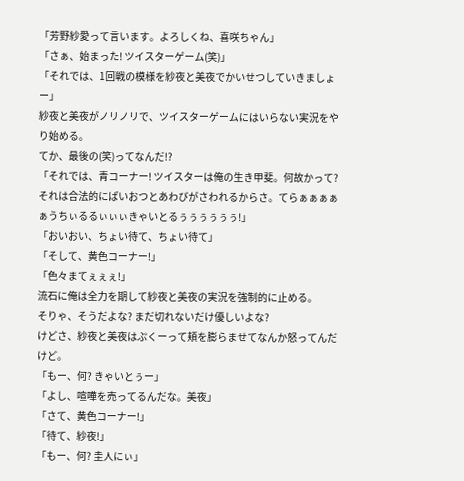「芳野紗愛って言います。よろしくね、喜咲ちゃん」
「さぁ、始まった! ツイスターゲーム(笑)」
「それでは、1回戦の模様を紗夜と美夜でかいせつしていきましょー」
紗夜と美夜がノリノリで、ツイスターゲームにはいらない実況をやり始める。
てか、最後の(笑)ってなんだ!?
「それでは、青コーナー! ツイスターは俺の生き甲斐。何故かって? それは合法的にぱいおつとあわびがさわれるからさ。てらぁぁぁぁぁうちぃるるぃぃぃきゃいとるぅぅぅぅぅぅ!」
「おいおい、ちょい待て、ちょい待て」
「そして、黄色コーナー!」
「色々まてぇぇぇ!」
流石に俺は全力を期して紗夜と美夜の実況を強制的に止める。
そりゃ、そうだよな? まだ切れないだけ優しいよな?
けどさ、紗夜と美夜はぷくーって頬を膨らませてなんか怒ってんだけど。
「もー、何? きゃいとぅー」
「よし、喧嘩を売ってるんだな。美夜」
「さて、黄色コーナー!」
「待て、紗夜!」
「もー、何? 圭人にぃ」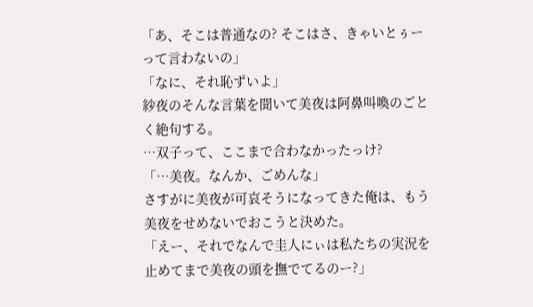「あ、そこは普通なの? そこはさ、きゃいとぅーって言わないの」
「なに、それ恥ずいよ」
紗夜のそんな言葉を聞いて美夜は阿鼻叫喚のごとく絶句する。
…双子って、ここまで合わなかったっけ?
「…美夜。なんか、ごめんな」
さすがに美夜が可哀そうになってきた俺は、もう美夜をせめないでおこうと決めた。
「えー、それでなんで圭人にぃは私たちの実況を止めてまで美夜の頭を撫でてるのー?」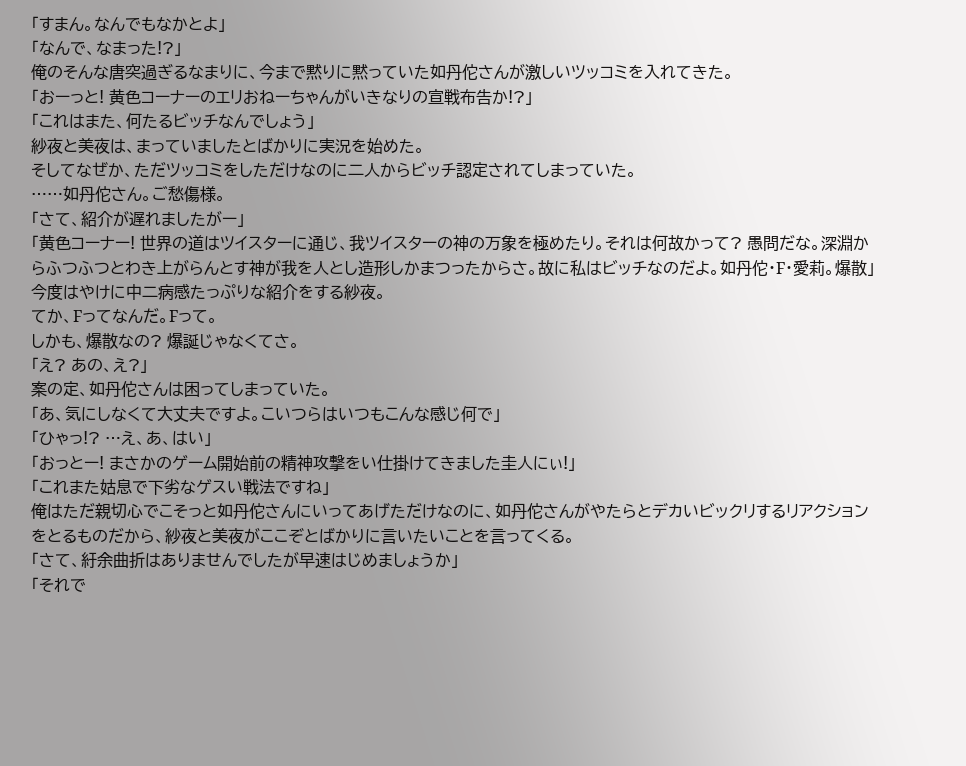「すまん。なんでもなかとよ」
「なんで、なまった!?」
俺のそんな唐突過ぎるなまりに、今まで黙りに黙っていた如丹佗さんが激しいツッコミを入れてきた。
「おーっと! 黄色コーナーのエリおねーちゃんがいきなりの宣戦布告か!?」
「これはまた、何たるビッチなんでしょう」
紗夜と美夜は、まっていましたとばかりに実況を始めた。
そしてなぜか、ただツッコミをしただけなのに二人からビッチ認定されてしまっていた。
……如丹佗さん。ご愁傷様。
「さて、紹介が遅れましたがー」
「黄色コーナー! 世界の道はツイスターに通じ、我ツイスターの神の万象を極めたり。それは何故かって? 愚問だな。深淵からふつふつとわき上がらんとす神が我を人とし造形しかまつったからさ。故に私はビッチなのだよ。如丹佗・F・愛莉。爆散」
今度はやけに中二病感たっぷりな紹介をする紗夜。
てか、Fってなんだ。Fって。
しかも、爆散なの? 爆誕じゃなくてさ。
「え? あの、え?」
案の定、如丹佗さんは困ってしまっていた。
「あ、気にしなくて大丈夫ですよ。こいつらはいつもこんな感じ何で」
「ひゃっ!? …え、あ、はい」
「おっとー! まさかのゲーム開始前の精神攻撃をい仕掛けてきました圭人にぃ!」
「これまた姑息で下劣なゲスい戦法ですね」
俺はただ親切心でこそっと如丹佗さんにいってあげただけなのに、如丹佗さんがやたらとデカいビックリするリアクションをとるものだから、紗夜と美夜がここぞとばかりに言いたいことを言ってくる。
「さて、紆余曲折はありませんでしたが早速はじめましょうか」
「それで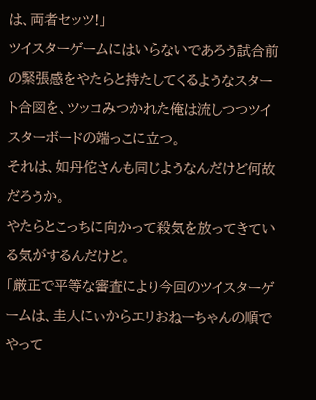は、両者セッツ!」
ツイスターゲームにはいらないであろう試合前の緊張感をやたらと持たしてくるようなスタート合図を、ツッコみつかれた俺は流しつつツイスターボードの端っこに立つ。
それは、如丹佗さんも同じようなんだけど何故だろうか。
やたらとこっちに向かって殺気を放ってきている気がするんだけど。
「厳正で平等な審査により今回のツイスターゲームは、圭人にぃからエリおねーちゃんの順でやって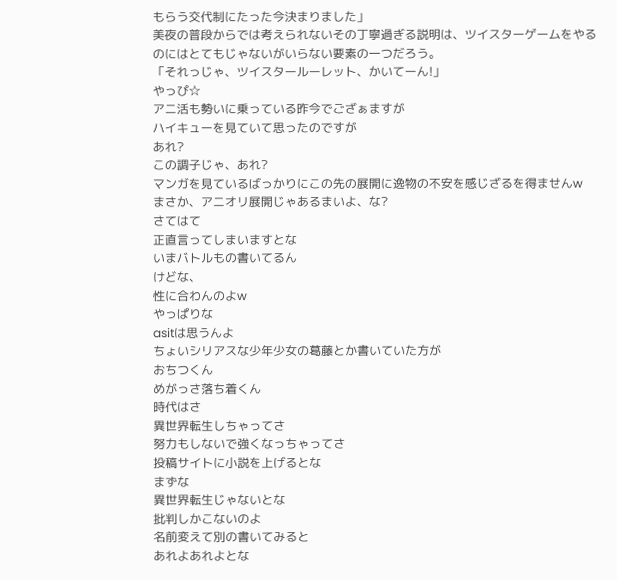もらう交代制にたった今決まりました」
美夜の普段からでは考えられないその丁寧過ぎる説明は、ツイスターゲームをやるのにはとてもじゃないがいらない要素の一つだろう。
「それっじゃ、ツイスタールーレット、かいてーん!」
やっぴ☆
アニ活も勢いに乗っている昨今でござぁますが
ハイキューを見ていて思ったのですが
あれ?
この調子じゃ、あれ?
マンガを見ているばっかりにこの先の展開に逸物の不安を感じざるを得ませんw
まさか、アニオリ展開じゃあるまいよ、な?
さてはて
正直言ってしまいますとな
いまバトルもの書いてるん
けどな、
性に合わんのよw
やっぱりな
asitは思うんよ
ちょいシリアスな少年少女の葛藤とか書いていた方が
おちつくん
めがっさ落ち着くん
時代はさ
異世界転生しちゃってさ
努力もしないで強くなっちゃってさ
投稿サイトに小説を上げるとな
まずな
異世界転生じゃないとな
批判しかこないのよ
名前変えて別の書いてみると
あれよあれよとな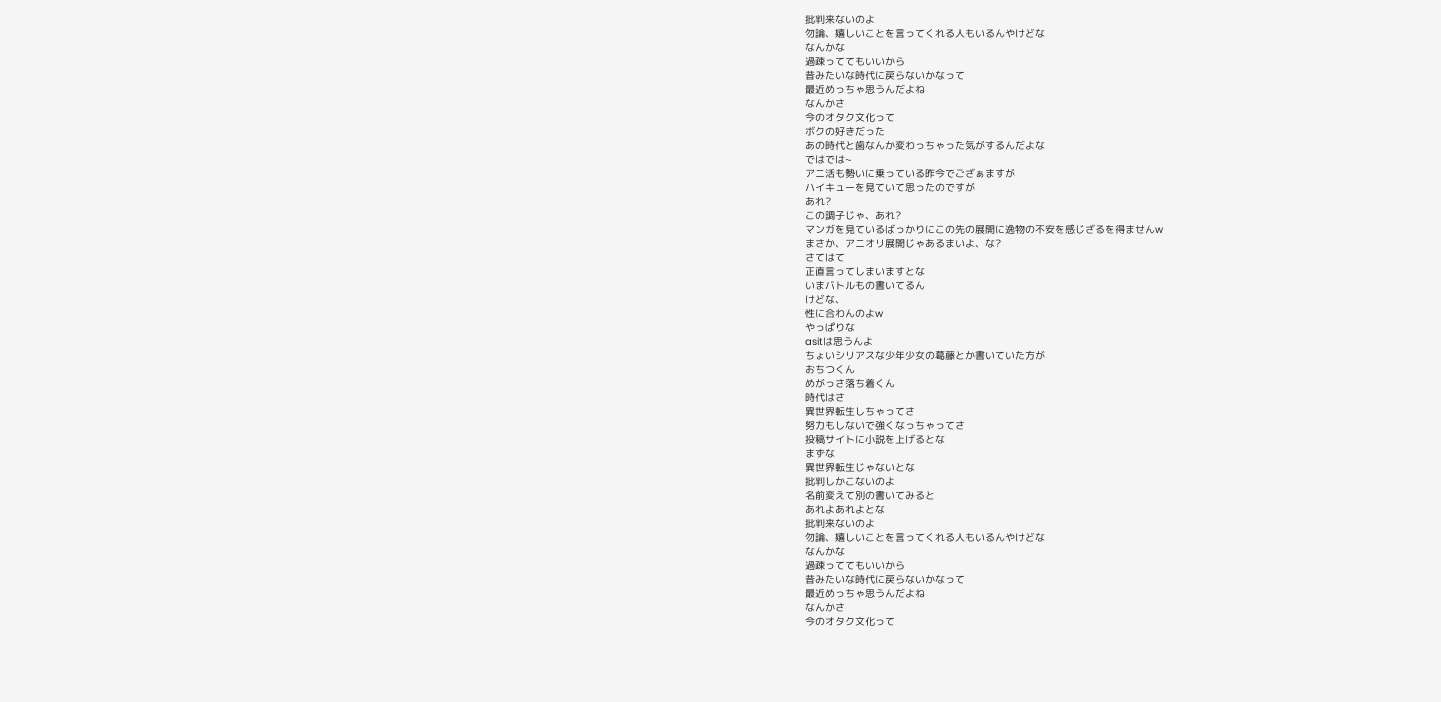批判来ないのよ
勿論、嬉しいことを言ってくれる人もいるんやけどな
なんかな
過疎っててもいいから
昔みたいな時代に戻らないかなって
最近めっちゃ思うんだよね
なんかさ
今のオタク文化って
ボクの好きだった
あの時代と歯なんか変わっちゃった気がするんだよな
ではでは~
アニ活も勢いに乗っている昨今でござぁますが
ハイキューを見ていて思ったのですが
あれ?
この調子じゃ、あれ?
マンガを見ているばっかりにこの先の展開に逸物の不安を感じざるを得ませんw
まさか、アニオリ展開じゃあるまいよ、な?
さてはて
正直言ってしまいますとな
いまバトルもの書いてるん
けどな、
性に合わんのよw
やっぱりな
asitは思うんよ
ちょいシリアスな少年少女の葛藤とか書いていた方が
おちつくん
めがっさ落ち着くん
時代はさ
異世界転生しちゃってさ
努力もしないで強くなっちゃってさ
投稿サイトに小説を上げるとな
まずな
異世界転生じゃないとな
批判しかこないのよ
名前変えて別の書いてみると
あれよあれよとな
批判来ないのよ
勿論、嬉しいことを言ってくれる人もいるんやけどな
なんかな
過疎っててもいいから
昔みたいな時代に戻らないかなって
最近めっちゃ思うんだよね
なんかさ
今のオタク文化って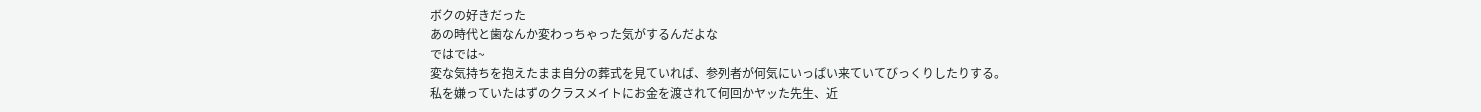ボクの好きだった
あの時代と歯なんか変わっちゃった気がするんだよな
ではでは~
変な気持ちを抱えたまま自分の葬式を見ていれば、参列者が何気にいっぱい来ていてびっくりしたりする。
私を嫌っていたはずのクラスメイトにお金を渡されて何回かヤッた先生、近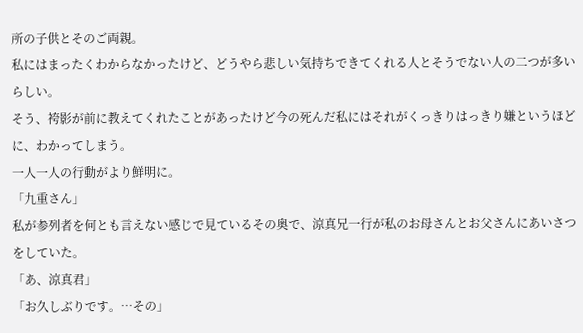所の子供とそのご両親。
私にはまったくわからなかったけど、どうやら悲しい気持ちできてくれる人とそうでない人の二つが多いらしい。
そう、袴影が前に教えてくれたことがあったけど今の死んだ私にはそれがくっきりはっきり嫌というほどに、わかってしまう。
一人一人の行動がより鮮明に。
「九重さん」
私が参列者を何とも言えない感じで見ているその奥で、涼真兄一行が私のお母さんとお父さんにあいさつをしていた。
「あ、涼真君」
「お久しぶりです。…その」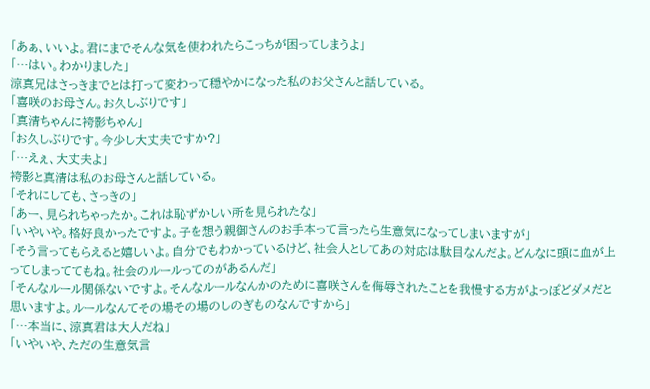「あぁ、いいよ。君にまでそんな気を使われたらこっちが困ってしまうよ」
「…はい。わかりました」
涼真兄はさっきまでとは打って変わって穏やかになった私のお父さんと話している。
「喜咲のお母さん。お久しぶりです」
「真清ちゃんに袴影ちゃん」
「お久しぶりです。今少し大丈夫ですか?」
「…えぇ、大丈夫よ」
袴影と真清は私のお母さんと話している。
「それにしても、さっきの」
「あー、見られちゃったか。これは恥ずかしい所を見られたな」
「いやいや。格好良かったですよ。子を想う親御さんのお手本って言ったら生意気になってしまいますが」
「そう言ってもらえると嬉しいよ。自分でもわかっているけど、社会人としてあの対応は駄目なんだよ。どんなに頭に血が上ってしまっててもね。社会のルールってのがあるんだ」
「そんなルール関係ないですよ。そんなルールなんかのために喜咲さんを侮辱されたことを我慢する方がよっぽどダメだと思いますよ。ルールなんてその場その場のしのぎものなんですから」
「…本当に、涼真君は大人だね」
「いやいや、ただの生意気言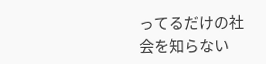ってるだけの社会を知らない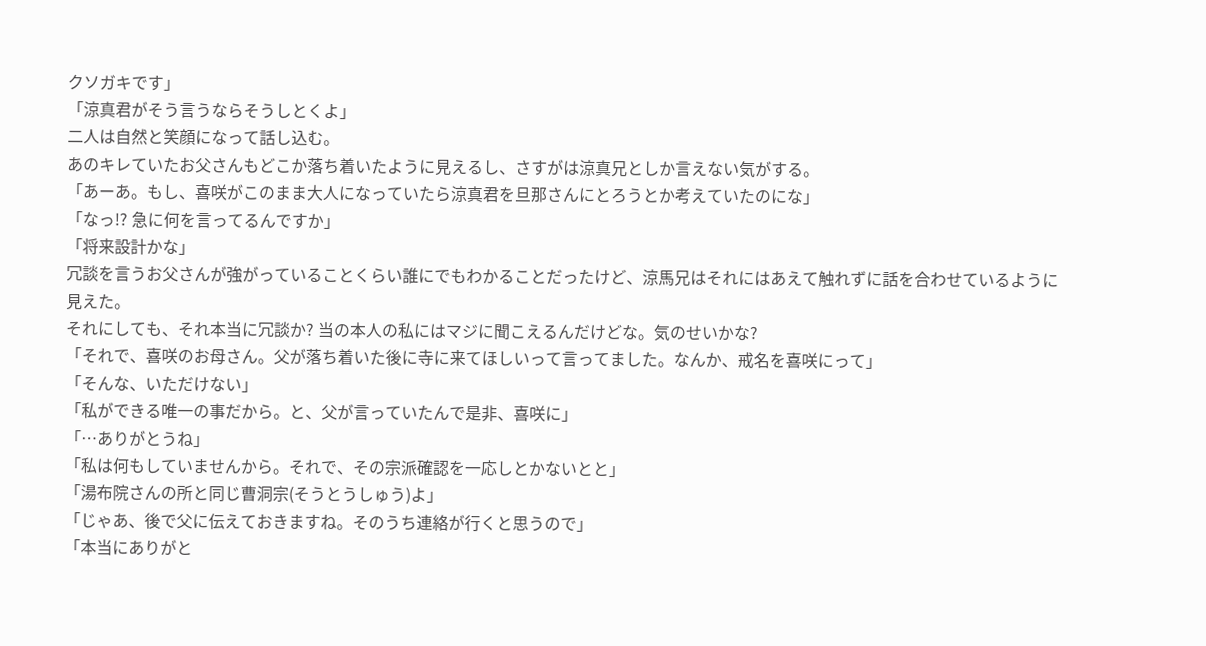クソガキです」
「涼真君がそう言うならそうしとくよ」
二人は自然と笑顔になって話し込む。
あのキレていたお父さんもどこか落ち着いたように見えるし、さすがは涼真兄としか言えない気がする。
「あーあ。もし、喜咲がこのまま大人になっていたら涼真君を旦那さんにとろうとか考えていたのにな」
「なっ!? 急に何を言ってるんですか」
「将来設計かな」
冗談を言うお父さんが強がっていることくらい誰にでもわかることだったけど、涼馬兄はそれにはあえて触れずに話を合わせているように見えた。
それにしても、それ本当に冗談か? 当の本人の私にはマジに聞こえるんだけどな。気のせいかな?
「それで、喜咲のお母さん。父が落ち着いた後に寺に来てほしいって言ってました。なんか、戒名を喜咲にって」
「そんな、いただけない」
「私ができる唯一の事だから。と、父が言っていたんで是非、喜咲に」
「…ありがとうね」
「私は何もしていませんから。それで、その宗派確認を一応しとかないとと」
「湯布院さんの所と同じ曹洞宗(そうとうしゅう)よ」
「じゃあ、後で父に伝えておきますね。そのうち連絡が行くと思うので」
「本当にありがと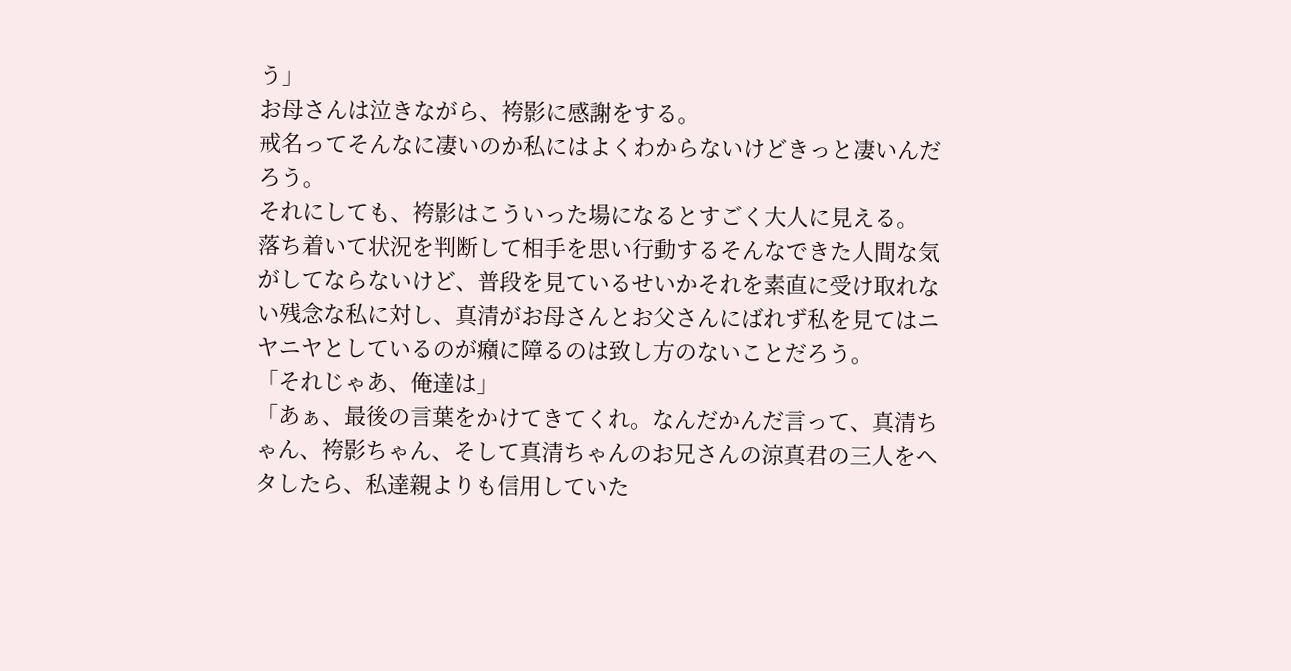う」
お母さんは泣きながら、袴影に感謝をする。
戒名ってそんなに凄いのか私にはよくわからないけどきっと凄いんだろう。
それにしても、袴影はこういった場になるとすごく大人に見える。
落ち着いて状況を判断して相手を思い行動するそんなできた人間な気がしてならないけど、普段を見ているせいかそれを素直に受け取れない残念な私に対し、真清がお母さんとお父さんにばれず私を見てはニヤニヤとしているのが癪に障るのは致し方のないことだろう。
「それじゃあ、俺達は」
「あぁ、最後の言葉をかけてきてくれ。なんだかんだ言って、真清ちゃん、袴影ちゃん、そして真清ちゃんのお兄さんの涼真君の三人をヘタしたら、私達親よりも信用していた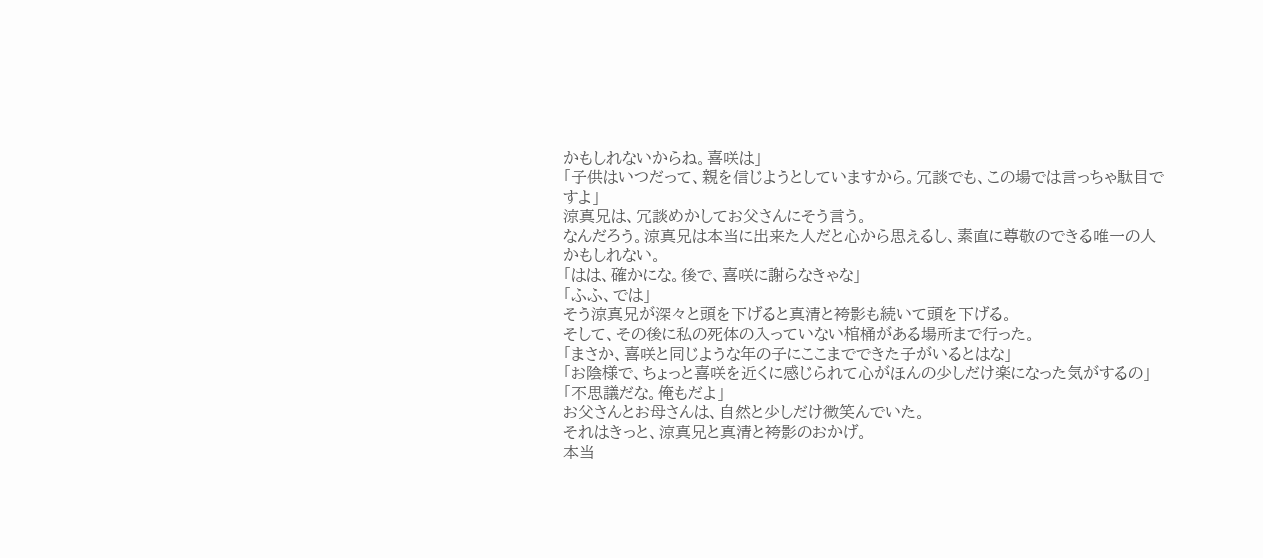かもしれないからね。喜咲は」
「子供はいつだって、親を信じようとしていますから。冗談でも、この場では言っちゃ駄目ですよ」
涼真兄は、冗談めかしてお父さんにそう言う。
なんだろう。涼真兄は本当に出来た人だと心から思えるし、素直に尊敬のできる唯一の人かもしれない。
「はは、確かにな。後で、喜咲に謝らなきゃな」
「ふふ、では」
そう涼真兄が深々と頭を下げると真清と袴影も続いて頭を下げる。
そして、その後に私の死体の入っていない棺桶がある場所まで行った。
「まさか、喜咲と同じような年の子にここまでできた子がいるとはな」
「お陰様で、ちょっと喜咲を近くに感じられて心がほんの少しだけ楽になった気がするの」
「不思議だな。俺もだよ」
お父さんとお母さんは、自然と少しだけ微笑んでいた。
それはきっと、涼真兄と真清と袴影のおかげ。
本当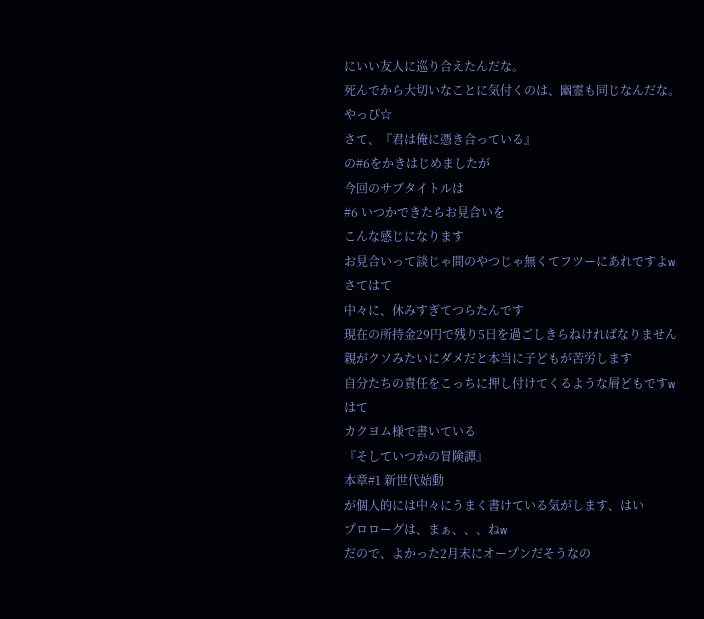にいい友人に巡り合えたんだな。
死んでから大切いなことに気付くのは、幽霊も同じなんだな。
やっぴ☆
さて、『君は俺に憑き合っている』
の#6をかきはじめましたが
今回のサブタイトルは
#6 いつかできたらお見合いを
こんな感じになります
お見合いって談じゃ間のやつじゃ無くてフツーにあれですよw
さてはて
中々に、休みすぎてつらたんです
現在の所持金29円で残り5日を過ごしきらねければなりません
親がクソみたいにダメだと本当に子どもが苦労します
自分たちの責任をこっちに押し付けてくるような屑どもですw
はて
カクヨム様で書いている
『そしていつかの冒険譚』
本章#1 新世代始動
が個人的には中々にうまく書けている気がします、はい
プロローグは、まぁ、、、ねw
だので、よかった2月末にオープンだそうなの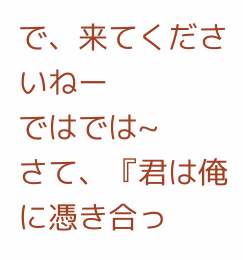で、来てくださいねー
ではでは~
さて、『君は俺に憑き合っ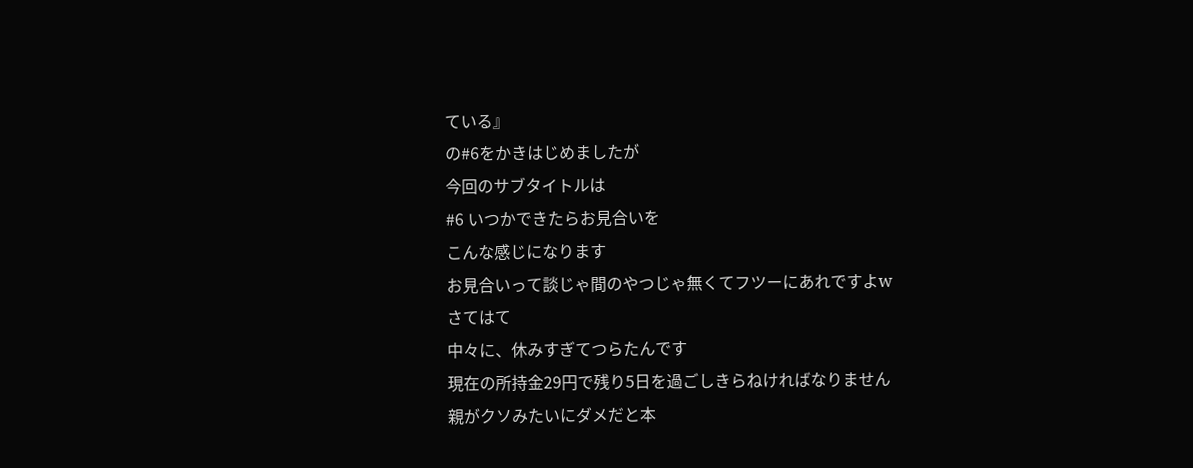ている』
の#6をかきはじめましたが
今回のサブタイトルは
#6 いつかできたらお見合いを
こんな感じになります
お見合いって談じゃ間のやつじゃ無くてフツーにあれですよw
さてはて
中々に、休みすぎてつらたんです
現在の所持金29円で残り5日を過ごしきらねければなりません
親がクソみたいにダメだと本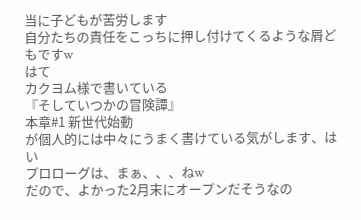当に子どもが苦労します
自分たちの責任をこっちに押し付けてくるような屑どもですw
はて
カクヨム様で書いている
『そしていつかの冒険譚』
本章#1 新世代始動
が個人的には中々にうまく書けている気がします、はい
プロローグは、まぁ、、、ねw
だので、よかった2月末にオープンだそうなの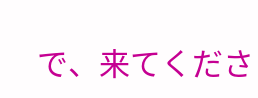で、来てくださ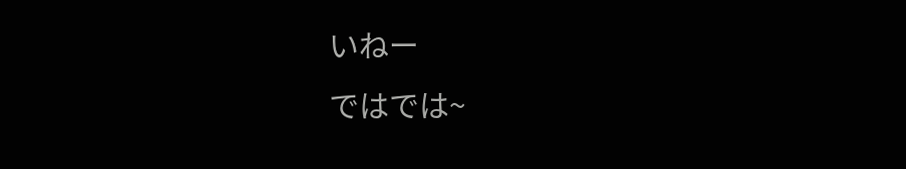いねー
ではでは~